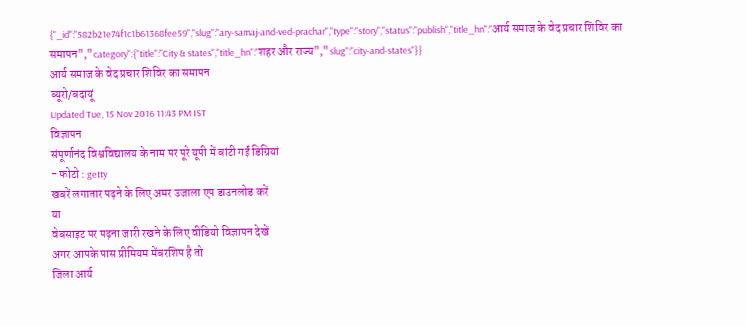{"_id":"582b21e74f1c1b61368fee59","slug":"ary-samaj-and-ved-prachar","type":"story","status":"publish","title_hn":"आर्य समाज के वेद प्रचार शिविर का समापन","category":{"title":"City & states","title_hn":"शहर और राज्य","slug":"city-and-states"}}
आर्य समाज के वेद प्रचार शिविर का समापन
ब्यूरो/बदायूं
Updated Tue, 15 Nov 2016 11:43 PM IST
विज्ञापन
संपूर्णानंद विश्वविद्यालय के नाम पर पूरे यूपी में बांटी गईं डिग्रियां
- फोटो : getty
खबरें लगातार पढ़ने के लिए अमर उजाला एप डाउनलोड करें
या
वेबसाइट पर पढ़ना जारी रखने के लिए वीडियो विज्ञापन देखें
अगर आपके पास प्रीमियम मेंबरशिप है तो
जिला आर्य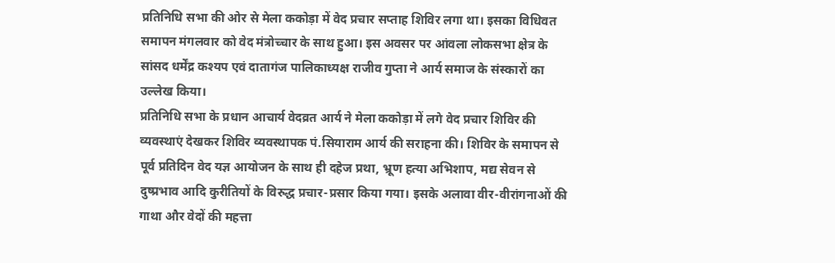प्रतिनिधि सभा की ओर से मेला ककोड़ा में वेद प्रचार सप्ताह शिविर लगा था। इसका विधिवत समापन मंगलवार को वेद मंत्रोच्चार के साथ हुआ। इस अवसर पर आंवला लोकसभा क्षेत्र के सांसद धर्मेंद्र कश्यप एवं दातागंज पालिकाध्यक्ष राजीव गुप्ता ने आर्य समाज के संस्कारों का उल्लेख किया।
प्रतिनिधि सभा के प्रधान आचार्य वेदव्रत आर्य ने मेला ककोड़ा में लगे वेद प्रचार शिविर की व्यवस्थाएं देखकर शिविर व्यवस्थापक पं.सियाराम आर्य की सराहना की। शिविर के समापन से पूर्व प्रतिदिन वेद यज्ञ आयोजन के साथ ही दहेज प्रथा, भ्रूण हत्या अभिशाप, मद्य सेवन से दुष्प्रभाव आदि कुरीतियों के विरुद्ध प्रचार-प्रसार किया गया। इसके अलावा वीर-वीरांगनाओं की गाथा और वेदों की महत्ता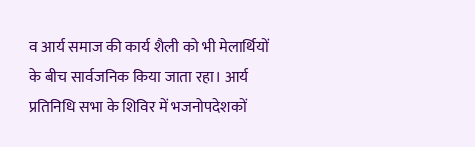व आर्य समाज की कार्य शैली को भी मेलार्थियों के बीच सार्वजनिक किया जाता रहा। आर्य प्रतिनिधि सभा के शिविर में भजनोपदेशकों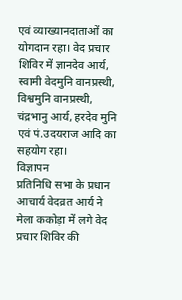एवं व्याख्यानदाताओं का योगदान रहा। वेद प्रचार शिविर में ज्ञानदेव आर्य, स्वामी वेदमुनि वानप्रस्थी, विश्वमुनि वानप्रस्थी, चंद्रभानु आर्य, हरदेव मुनि एवं पं.उदयराज आदि का सहयोग रहा।
विज्ञापन
प्रतिनिधि सभा के प्रधान आचार्य वेदव्रत आर्य ने मेला ककोड़ा में लगे वेद प्रचार शिविर की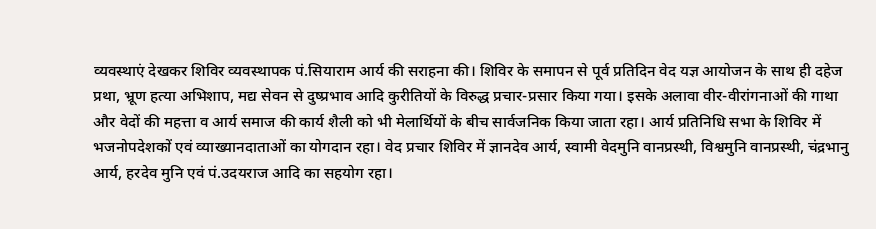व्यवस्थाएं देखकर शिविर व्यवस्थापक पं.सियाराम आर्य की सराहना की। शिविर के समापन से पूर्व प्रतिदिन वेद यज्ञ आयोजन के साथ ही दहेज प्रथा, भ्रूण हत्या अभिशाप, मद्य सेवन से दुष्प्रभाव आदि कुरीतियों के विरुद्ध प्रचार-प्रसार किया गया। इसके अलावा वीर-वीरांगनाओं की गाथा और वेदों की महत्ता व आर्य समाज की कार्य शैली को भी मेलार्थियों के बीच सार्वजनिक किया जाता रहा। आर्य प्रतिनिधि सभा के शिविर में भजनोपदेशकों एवं व्याख्यानदाताओं का योगदान रहा। वेद प्रचार शिविर में ज्ञानदेव आर्य, स्वामी वेदमुनि वानप्रस्थी, विश्वमुनि वानप्रस्थी, चंद्रभानु आर्य, हरदेव मुनि एवं पं.उदयराज आदि का सहयोग रहा।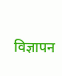विज्ञापन